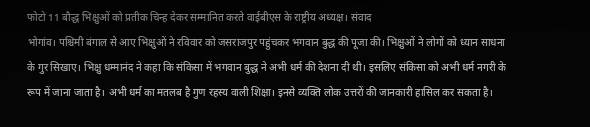फोटो 11 बौद्ध भिक्षुओं को प्रतीक चिन्ह देकर सम्मानित करते वाईबीएस के राष्ट्रीय अध्यक्ष। संवाद
भोगांव। पश्चिमी बंगाल से आए भिक्षुओं ने रविवार को जसराजपुर पहुंचकर भगवान बुद्ध की पूजा की। भिक्षुओं ने लोगों को ध्यान साधना के गुर सिखाए। भिक्षु धम्मानंद ने कहा कि संकिसा में भगवान बुद्ध ने अभी धर्म की देशना दी थी। इसलिए संकिसा को अभी धर्म नगरी के रूप में जाना जाता है। अभी धर्म का मतलब है गुण रहस्य वाली शिक्षा। इनसे व्यक्ति लोक उत्तरों की जानकारी हासिल कर सकता है।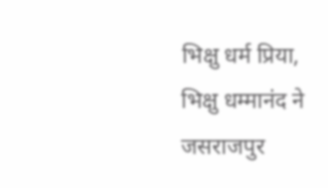भिक्षु धर्म प्रिया, भिक्षु धम्मानंद ने जसराजपुर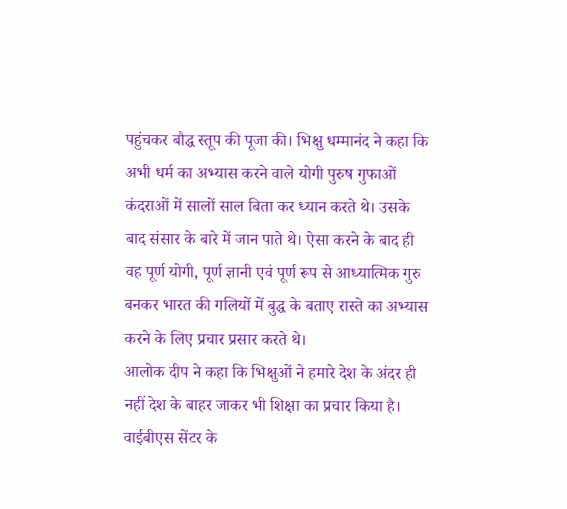पहुंचकर बौद्ध स्तूप की पूजा की। भिक्षु धम्मानंद ने कहा कि अभी धर्म का अभ्यास करने वाले योगी पुरुष गुफाओं कंदराओं में सालों साल बिता कर ध्यान करते थे। उसके बाद संसार के बारे में जान पाते थे। ऐसा करने के बाद ही वह पूर्ण योगी, पूर्ण ज्ञानी एवं पूर्ण रूप से आध्यात्मिक गुरु बनकर भारत की गलियों में बुद्ध के बताए रास्ते का अभ्यास करने के लिए प्रचार प्रसार करते थे।
आलोक दीप ने कहा कि भिक्षुओं ने हमारे देश के अंदर ही नहीं देश के बाहर जाकर भी शिक्षा का प्रचार किया है। वाईबीएस सेंटर के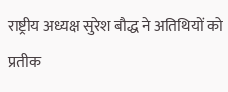राष्ट्रीय अध्यक्ष सुरेश बौद्ध ने अतिथियों को प्रतीक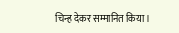चिन्ह देकर सम्मानित किया।